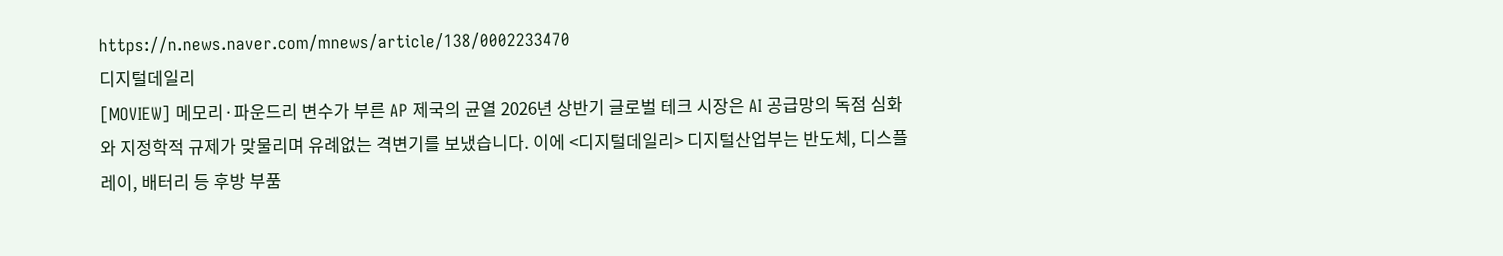https://n.news.naver.com/mnews/article/138/0002233470
디지털데일리
[MOVIEW] 메모리·파운드리 변수가 부른 AP 제국의 균열 2026년 상반기 글로벌 테크 시장은 AI 공급망의 독점 심화와 지정학적 규제가 맞물리며 유례없는 격변기를 보냈습니다. 이에 <디지털데일리> 디지털산업부는 반도체, 디스플레이, 배터리 등 후방 부품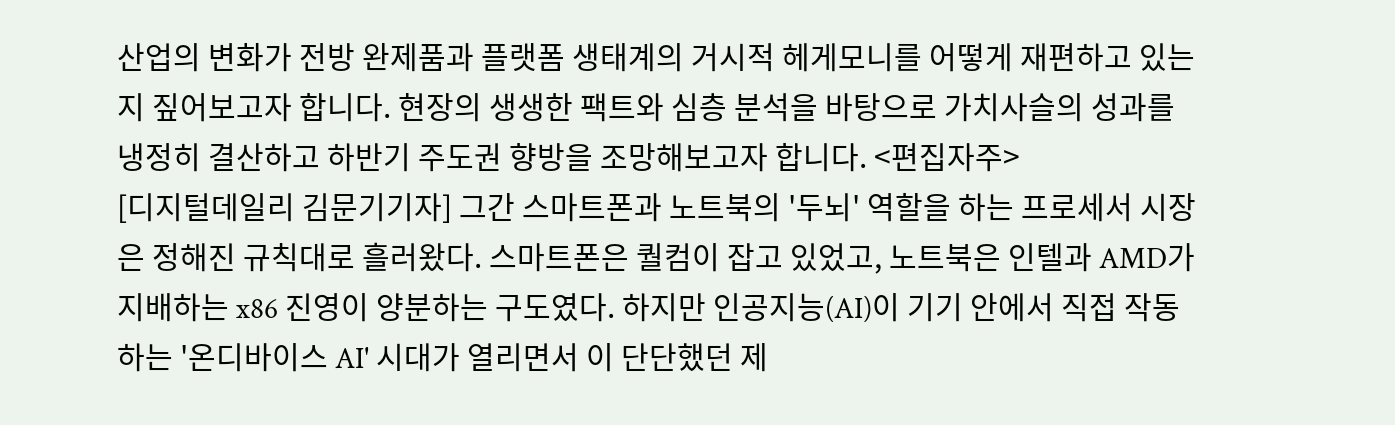산업의 변화가 전방 완제품과 플랫폼 생태계의 거시적 헤게모니를 어떻게 재편하고 있는지 짚어보고자 합니다. 현장의 생생한 팩트와 심층 분석을 바탕으로 가치사슬의 성과를 냉정히 결산하고 하반기 주도권 향방을 조망해보고자 합니다. <편집자주>
[디지털데일리 김문기기자] 그간 스마트폰과 노트북의 '두뇌' 역할을 하는 프로세서 시장은 정해진 규칙대로 흘러왔다. 스마트폰은 퀄컴이 잡고 있었고, 노트북은 인텔과 AMD가 지배하는 x86 진영이 양분하는 구도였다. 하지만 인공지능(AI)이 기기 안에서 직접 작동하는 '온디바이스 AI' 시대가 열리면서 이 단단했던 제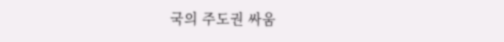국의 주도권 싸움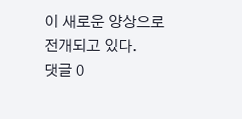이 새로운 양상으로 전개되고 있다.
댓글 0